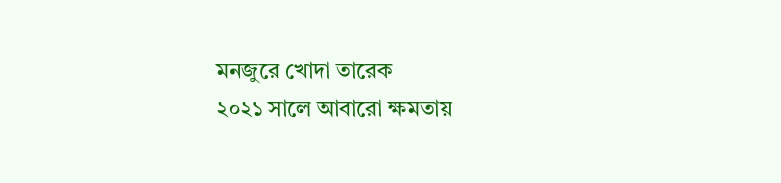মনজুরে খোদা তারেক
২০২১ সালে আবারো ক্ষমতায়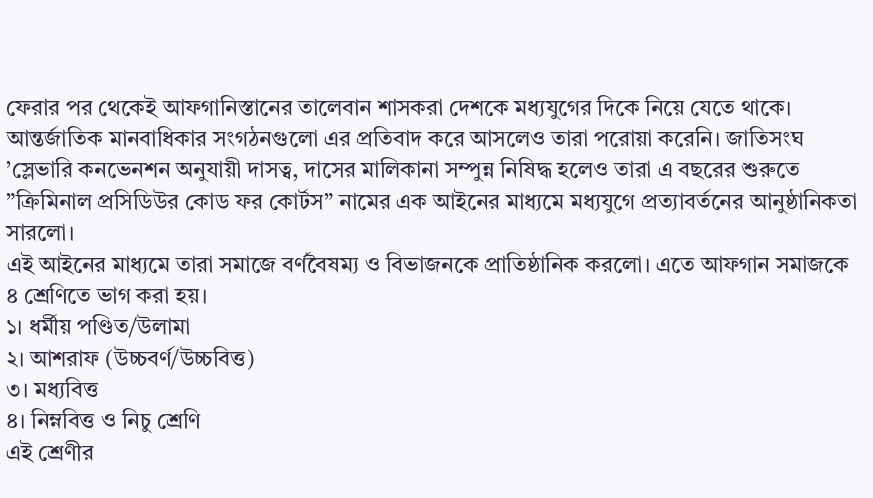ফেরার পর থেকেই আফগানিস্তানের তালেবান শাসকরা দেশকে মধ্যযুগের দিকে নিয়ে যেতে থাকে। আন্তর্জাতিক মানবাধিকার সংগঠনগুলো এর প্রতিবাদ করে আসলেও তারা পরোয়া করেনি। জাতিসংঘ ’স্লেভারি কনভেনশন অনুযায়ী দাসত্ব, দাসের মালিকানা সম্পুন্ন নিষিদ্ধ হলেও তারা এ বছরের শুরুতে ”ক্রিমিনাল প্রসিডিউর কোড ফর কোর্টস” নামের এক আইনের মাধ্যমে মধ্যযুগে প্রত্যাবর্তনের আনুষ্ঠানিকতা সারলো।
এই আইনের মাধ্যমে তারা সমাজে বর্ণবৈষম্য ও বিভাজনকে প্রাতিষ্ঠানিক করলো। এতে আফগান সমাজকে ৪ শ্রেণিতে ভাগ করা হয়।
১। ধর্মীয় পণ্ডিত/উলামা
২। আশরাফ (উচ্চবর্ণ/উচ্চবিত্ত)
৩। মধ্যবিত্ত
৪। নিম্নবিত্ত ও নিচু শ্রেণি
এই শ্রেণীর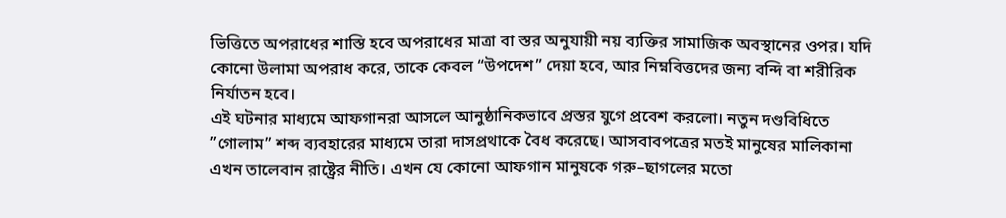ভিত্তিতে অপরাধের শাস্তি হবে অপরাধের মাত্রা বা স্তর অনুযায়ী নয় ব্যক্তির সামাজিক অবস্থানের ওপর। যদি কোনো উলামা অপরাধ করে, তাকে কেবল “উপদেশ” দেয়া হবে, আর নিম্নবিত্তদের জন্য বন্দি বা শরীরিক নির্যাতন হবে।
এই ঘটনার মাধ্যমে আফগানরা আসলে আনুষ্ঠানিকভাবে প্রস্তর যুগে প্রবেশ করলো। নতুন দণ্ডবিধিতে ”গোলাম” শব্দ ব্যবহারের মাধ্যমে তারা দাসপ্রথাকে বৈধ করেছে। আসবাবপত্রের মতই মানুষের মালিকানা এখন তালেবান রাষ্ট্রের নীতি। এখন যে কোনো আফগান মানুষকে গরু–ছাগলের মতো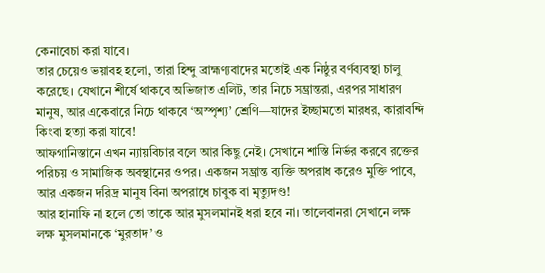কেনাবেচা করা যাবে।
তার চেয়েও ভয়াবহ হলো, তারা হিন্দু ব্রাহ্মণ্যবাদের মতোই এক নিষ্ঠুর বর্ণব্যবস্থা চালু করেছে। যেখানে শীর্ষে থাকবে অভিজাত এলিট, তার নিচে সম্ভ্রান্তরা, এরপর সাধারণ মানুষ, আর একেবারে নিচে থাকবে ‘অস্পৃশ্য’ শ্রেণি—যাদের ইচ্ছামতো মারধর, কারাবন্দি কিংবা হত্যা করা যাবে!
আফগানিস্তানে এখন ন্যায়বিচার বলে আর কিছু নেই। সেখানে শাস্তি নির্ভর করবে রক্তের পরিচয় ও সামাজিক অবস্থানের ওপর। একজন সম্ভ্রান্ত ব্যক্তি অপরাধ করেও মুক্তি পাবে, আর একজন দরিদ্র মানুষ বিনা অপরাধে চাবুক বা মৃত্যুদণ্ড!
আর হানাফি না হলে তো তাকে আর মুসলমানই ধরা হবে না। তালেবানরা সেখানে লক্ষ লক্ষ মুসলমানকে ‘মুরতাদ’ ও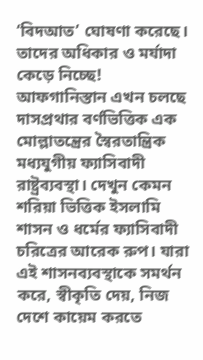‘বিদআত’ ঘোষণা করেছে। তাদের অধিকার ও মর্যাদা কেড়ে নিচ্ছে!
আফগানিস্তান এখন চলছে দাসপ্রথার বর্ণভিত্তিক এক মোল্লাতন্ত্রের স্বৈরতান্ত্রিক মধ্যযুগীয় ফ্যাসিবাদী রাষ্ট্রব্যবস্থা। দেখুন কেমন শরিয়া ভিত্তিক ইসলামি শাসন ও ধর্মের ফ্যাসিবাদী চরিত্রের আরেক রুপ। যারা এই শাসনব্যবস্থাকে সমর্থন করে, স্বীকৃতি দেয়, নিজ দেশে কায়েম করতে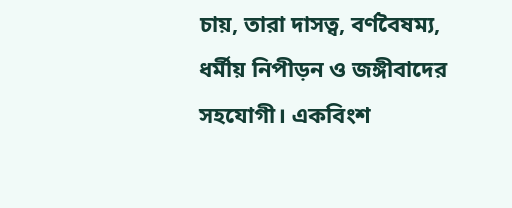চায়, তারা দাসত্ব, বর্ণবৈষম্য, ধর্মীয় নিপীড়ন ও জঙ্গীবাদের সহযোগী। একবিংশ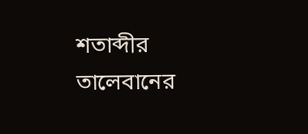শতাব্দীর তালেবানের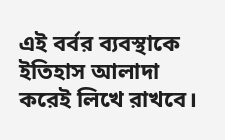এই বর্বর ব্যবস্থাকে ইতিহাস আলাদা করেই লিখে রাখবে।